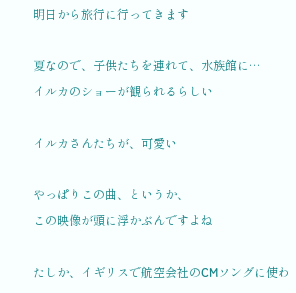明日から旅行に行ってきます

夏なので、子供たちを連れて、水族館に…
イルカのショーが観られるらしい

イルカさんたちが、可愛い

やっぱりこの曲、というか、
この映像が頭に浮かぶんですよね

たしか、イギリスで航空会社のCMソングに使わ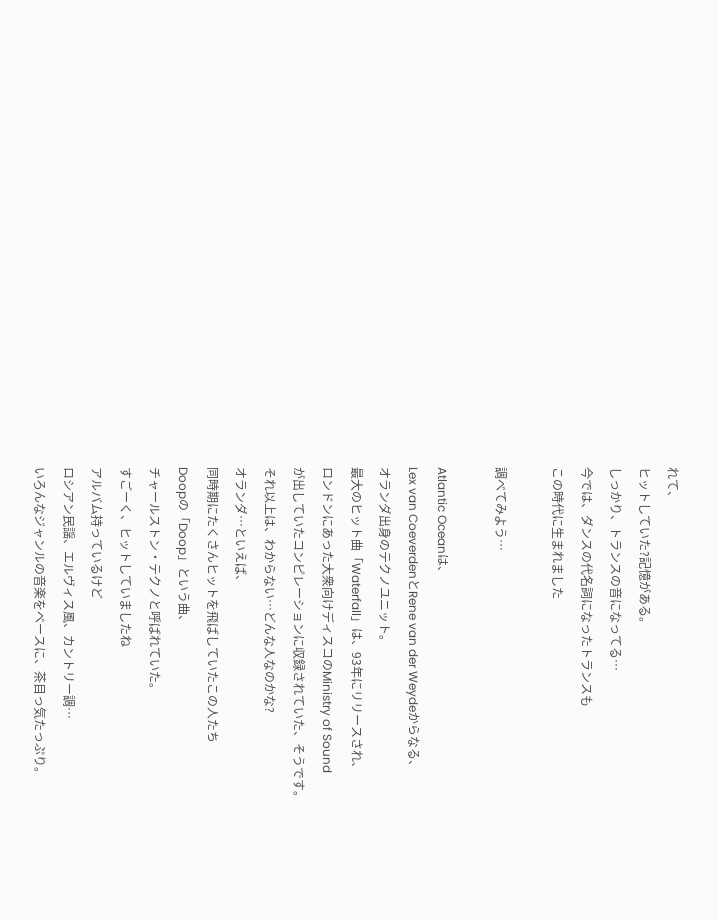れて、
ヒットしていた?記憶がある。
しっかり、トランスの音になってる…
今では、ダンスの代名詞になったトランスも
この時代に生まれました

調べてみよう…

Atlantic Oceanは、
Lex van CoeverdenとRene van der Weydeからなる、
オランダ出身のテクノユニット。
最大のヒット曲「Waterfall」は、93年にリリースされ、
ロンドンにあった大衆向けディスコのMinistry of Sound
が出していたコンピレーションに収録されていた、そうです。
それ以上は、わからない…どんな人なのかな?
オランダ…といえば、
同時期にたくさんヒットを飛ばしていたこの人たち
Doopの「Doop」という曲、
チャールストン・テクノと呼ばれていた。
すごーく、ヒットしていましたね
アルバム持っているけど
ロシアン民謡、エルヴィス風、カントリー調…
いろんなジャンルの音楽をベースに、茶目っ気たっぷり。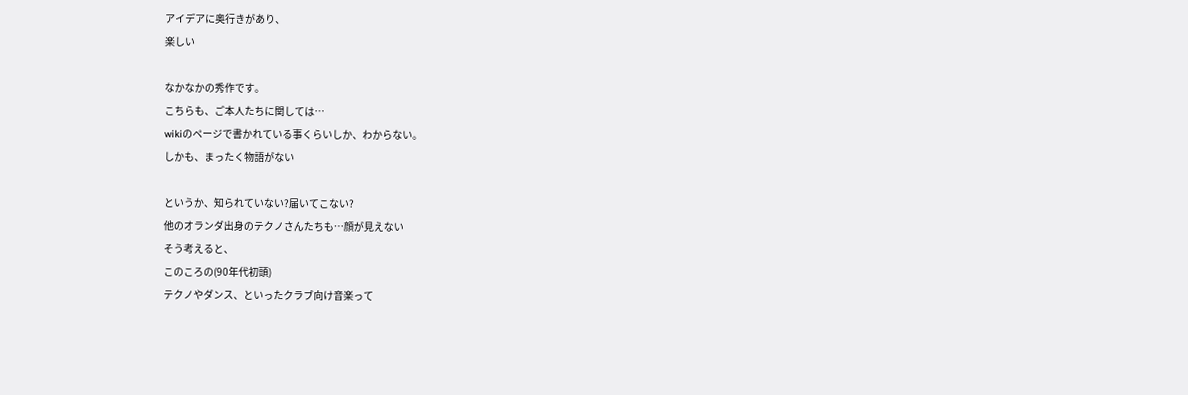アイデアに奥行きがあり、
楽しい

なかなかの秀作です。
こちらも、ご本人たちに関しては…
wikiのページで書かれている事くらいしか、わからない。
しかも、まったく物語がない

というか、知られていない?届いてこない?
他のオランダ出身のテクノさんたちも…顔が見えない
そう考えると、
このころの(90年代初頭)
テクノやダンス、といったクラブ向け音楽って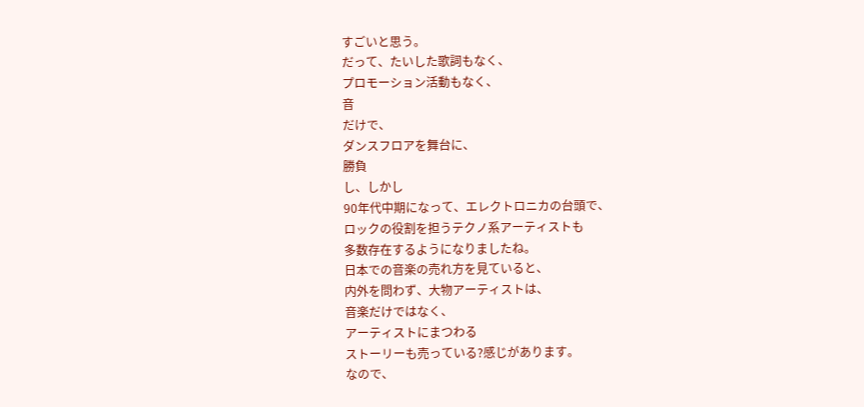すごいと思う。
だって、たいした歌詞もなく、
プロモーション活動もなく、
音
だけで、
ダンスフロアを舞台に、
勝負
し、しかし
90年代中期になって、エレクトロニカの台頭で、
ロックの役割を担うテクノ系アーティストも
多数存在するようになりましたね。
日本での音楽の売れ方を見ていると、
内外を問わず、大物アーティストは、
音楽だけではなく、
アーティストにまつわる
ストーリーも売っている?感じがあります。
なので、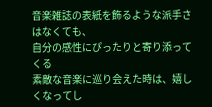音楽雑誌の表紙を飾るような派手さはなくても、
自分の感性にぴったりと寄り添ってくる
素敵な音楽に巡り会えた時は、嬉しくなってし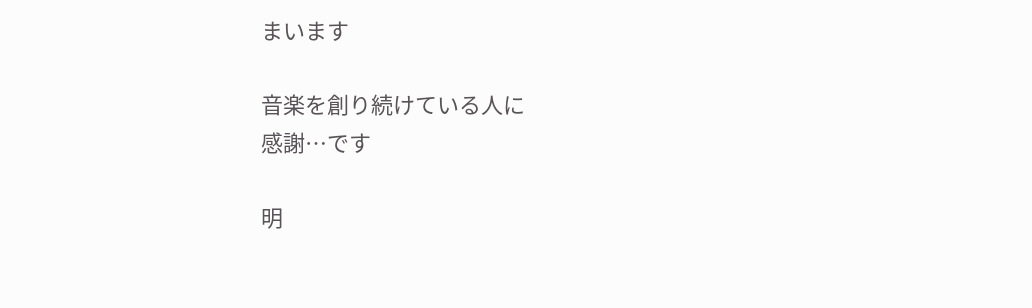まいます

音楽を創り続けている人に
感謝…です

明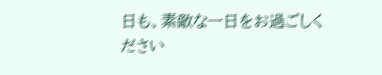日も、素敵な一日をお過ごしください